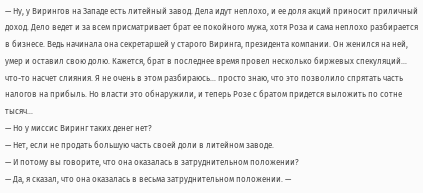— Ну, у Вирингов на Западе есть литейный завод. Дела идут неплохо, и ее доля акций приносит приличный доход. Дело ведет и за всем присматривает брат ее покойного мужа, хотя Роза и сама неплохо разбирается в бизнесе. Ведь начинала она секретаршей у старого Виринга, президента компании. Он женился на ней, умер и оставил свою долю. Кажется, брат в последнее время провел несколько биржевых спекуляций… что-то насчет слияния. Я не очень в этом разбираюсь… просто знаю, что это позволило спрятать часть налогов на прибыль. Но власти это обнаружили, и теперь Розе с братом придется выложить по сотне тысяч…
— Но у миссис Виринг таких денег нет?
— Нет, если не продать большую часть своей доли в литейном заводе.
— И потому вы говорите, что она оказалась в затруднительном положении?
— Да, я сказал, что она оказалась в весьма затруднительном положении. —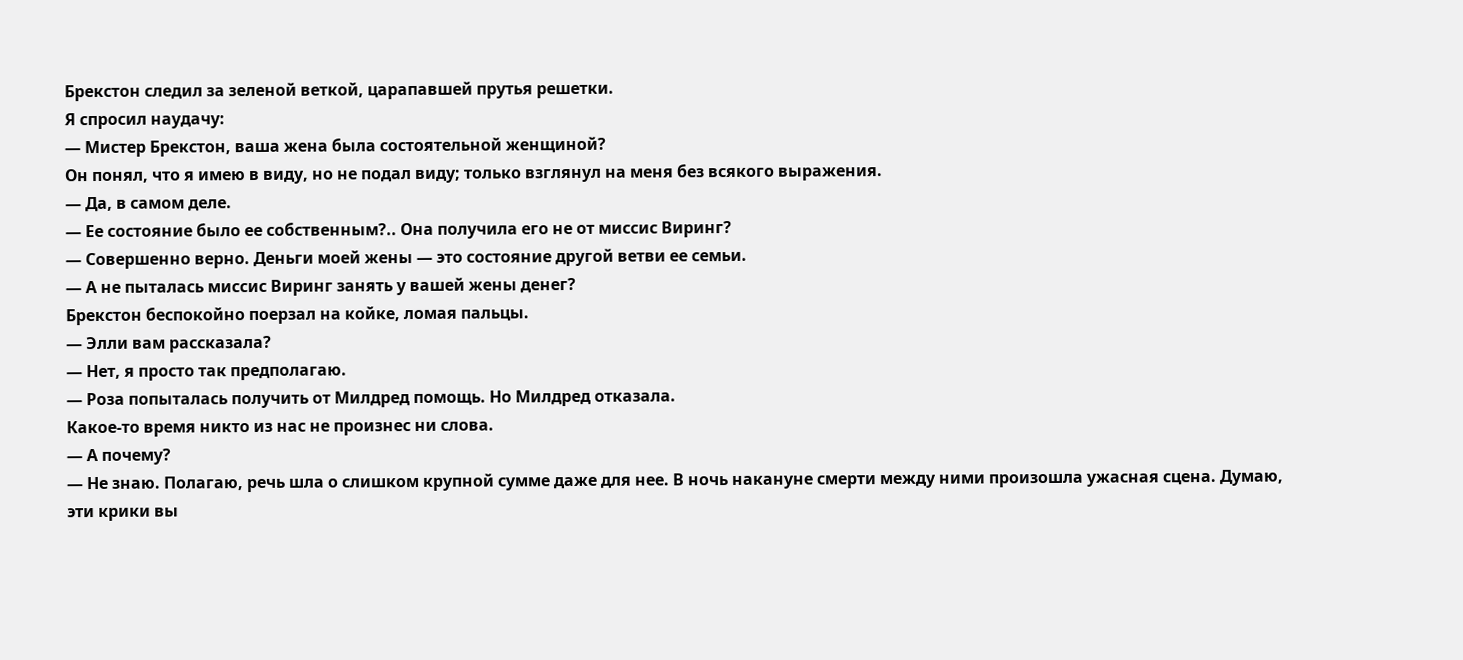Брекстон следил за зеленой веткой, царапавшей прутья решетки.
Я спросил наудачу:
— Мистер Брекстон, ваша жена была состоятельной женщиной?
Он понял, что я имею в виду, но не подал виду; только взглянул на меня без всякого выражения.
— Да, в самом деле.
— Ее состояние было ее собственным?.. Она получила его не от миссис Виринг?
— Совершенно верно. Деньги моей жены — это состояние другой ветви ее семьи.
— А не пыталась миссис Виринг занять у вашей жены денег?
Брекстон беспокойно поерзал на койке, ломая пальцы.
— Элли вам рассказала?
— Нет, я просто так предполагаю.
— Роза попыталась получить от Милдред помощь. Но Милдред отказала.
Какое-то время никто из нас не произнес ни слова.
— А почему?
— Не знаю. Полагаю, речь шла о слишком крупной сумме даже для нее. В ночь накануне смерти между ними произошла ужасная сцена. Думаю, эти крики вы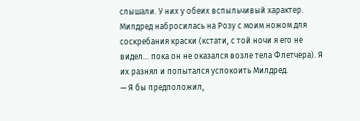слышали. У них у обеих вспыльчивый характер. Милдред набросилась на Розу с моим ножом для соскребания краски (кстати, с той ночи я его не видел… пока он не оказался возле тела Флетчера). Я их разнял и попытался успокоить Милдред.
— Я бы предположил,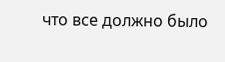что все должно было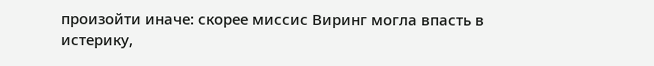произойти иначе: скорее миссис Виринг могла впасть в истерику,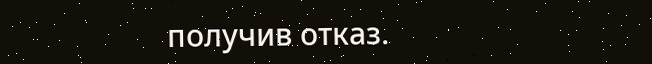получив отказ.